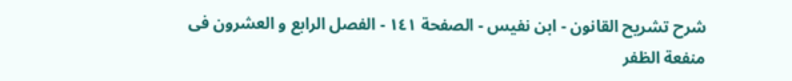شرح تشريح القانون - ابن نفيس - الصفحة ١٤١ - الفصل الرابع و العشرون فى منفعة الظفر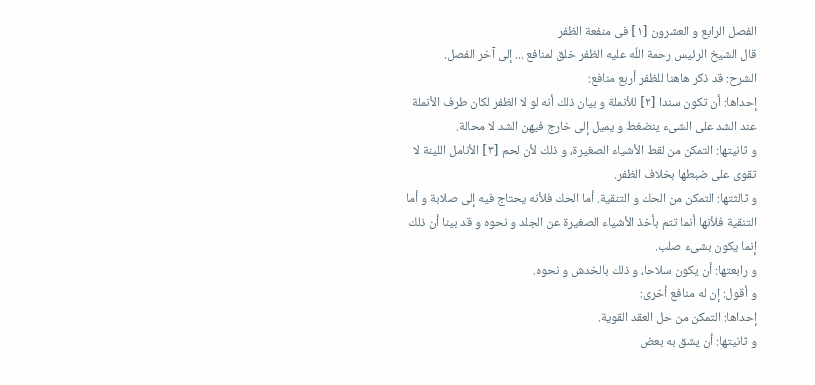الفصل الرابع و العشرون [١] فى منفعة الظفر
قال الشيخ الرئيس رحمة اللّه عليه الظفر خلق لمنافع ... إلى آخر الفصل.
الشرح: قد ذكر هاهنا للظفر أربع منافع:
إحداها: أن تكون سندا [٢] للأنملة و بيان ذلك أنه لو لا الظفر لكان طرف الأنملة عند الشد على الشىء ينضغط و يميل إلى خارج فيهن الشد لا محالة.
و ثانيتها: التمكن من لقط الأشياء الصغيرة، و ذلك لأن لحم [٣] الأنامل اللينة لا تقوى على ضبطها بخلاف الظفر.
و ثالثتها: التمكن من الحك و التنقية. أما الحك فلأنه يحتاج فيه إلى صلابة و أما التنقية فلأنها أنما تتم بأخذ الأشياء الصغيرة عن الجلد و نحوه و قد بينا أن ذلك إنما يكون بشىء صلب.
و رابعتها: أن يكون سلاحا، و ذلك بالخدش و نحوه.
و أقول: إن له منافع أخرى:
إحداها: التمكن من حل العقد القوية.
و ثانيتها: أن يشق به بعض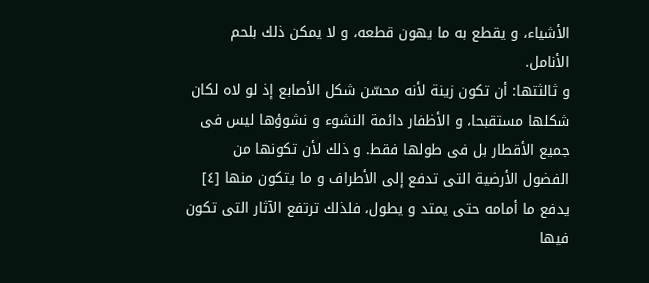الأشياء، و يقطع به ما يهون قطعه، و لا يمكن ذلك بلحم الأنامل.
و ثالثتها: أن تكون زينة لأنه محسّن شكل الأصابع إذ لو لاه لكان شكلها مستقبحا، و الأظفار دائمة النشوء و نشوؤها ليس فى جميع الأقطار بل فى طولها فقط. و ذلك لأن تكونها من الفضول الأرضية التى تدفع إلى الأطراف و ما يتكون منها [٤] يدفع ما أمامه حتى يمتد و يطول، فلذلك ترتفع الآثار التى تكون فيها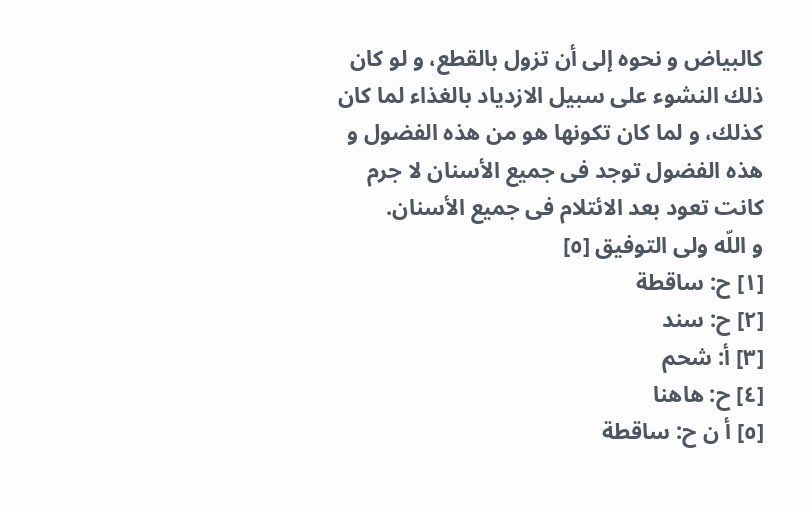كالبياض و نحوه إلى أن تزول بالقطع، و لو كان ذلك النشوء على سبيل الازدياد بالغذاء لما كان كذلك، و لما كان تكونها هو من هذه الفضول و هذه الفضول توجد فى جميع الأسنان لا جرم كانت تعود بعد الائتلام فى جميع الأسنان.
و اللّه ولى التوفيق [٥]
[١] ح: ساقطة
[٢] ح: سند
[٣] أ: شحم
[٤] ح: هاهنا
[٥] أ ن ح: ساقطة